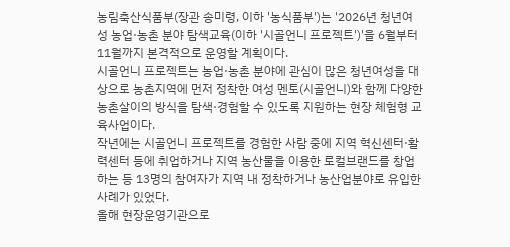농림축산식품부(장관 송미령, 이하 '농식품부')는 '2026년 청년여성 농업·농촌 분야 탐색교육(이하 '시골언니 프로젝트')'을 6월부터 11월까지 본격적으로 운영할 계획이다.
시골언니 프로젝트는 농업·농촌 분야에 관심이 많은 청년여성을 대상으로 농촌지역에 먼저 정착한 여성 멘토(시골언니)와 함께 다양한 농촌살이의 방식을 탐색·경험할 수 있도록 지원하는 현장 체험형 교육사업이다.
작년에는 시골언니 프로젝트를 경험한 사람 중에 지역 혁신센터·활력센터 등에 취업하거나 지역 농산물을 이용한 로컬브랜드를 창업하는 등 13명의 참여자가 지역 내 정착하거나 농산업분야로 유입한 사례가 있었다.
올해 현장운영기관으로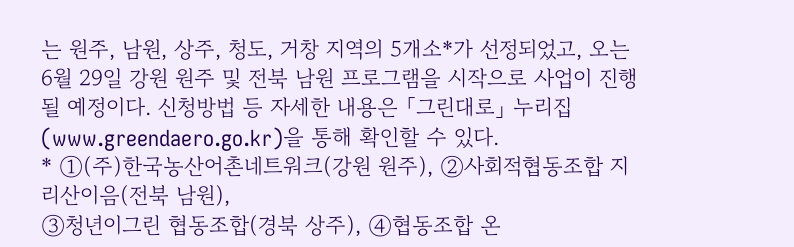는 원주, 남원, 상주, 청도, 거창 지역의 5개소*가 선정되었고, 오는 6월 29일 강원 원주 및 전북 남원 프로그램을 시작으로 사업이 진행될 예정이다. 신청방법 등 자세한 내용은 「그린대로」 누리집(www.greendaero.go.kr)을 통해 확인할 수 있다.
* ①(주)한국농산어촌네트워크(강원 원주), ②사회적협동조합 지리산이음(전북 남원),
③청년이그린 협동조합(경북 상주), ④협동조합 온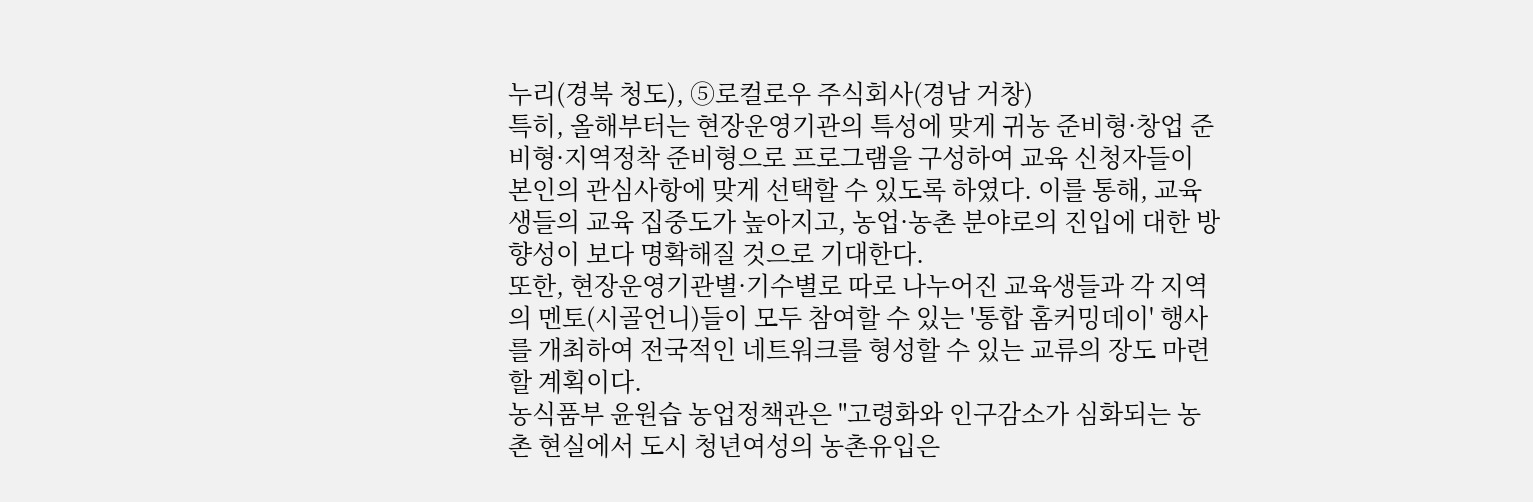누리(경북 청도), ⑤로컬로우 주식회사(경남 거창)
특히, 올해부터는 현장운영기관의 특성에 맞게 귀농 준비형·창업 준비형·지역정착 준비형으로 프로그램을 구성하여 교육 신청자들이 본인의 관심사항에 맞게 선택할 수 있도록 하였다. 이를 통해, 교육생들의 교육 집중도가 높아지고, 농업·농촌 분야로의 진입에 대한 방향성이 보다 명확해질 것으로 기대한다.
또한, 현장운영기관별·기수별로 따로 나누어진 교육생들과 각 지역의 멘토(시골언니)들이 모두 참여할 수 있는 '통합 홈커밍데이' 행사를 개최하여 전국적인 네트워크를 형성할 수 있는 교류의 장도 마련할 계획이다.
농식품부 윤원습 농업정책관은 "고령화와 인구감소가 심화되는 농촌 현실에서 도시 청년여성의 농촌유입은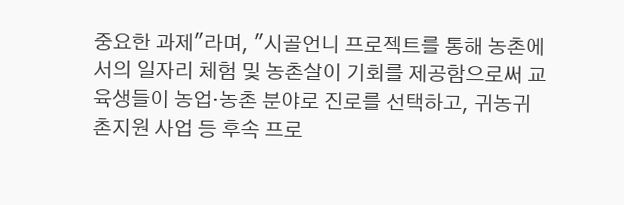중요한 과제"라며, "시골언니 프로젝트를 통해 농촌에서의 일자리 체험 및 농촌살이 기회를 제공함으로써 교육생들이 농업·농촌 분야로 진로를 선택하고, 귀농귀촌지원 사업 등 후속 프로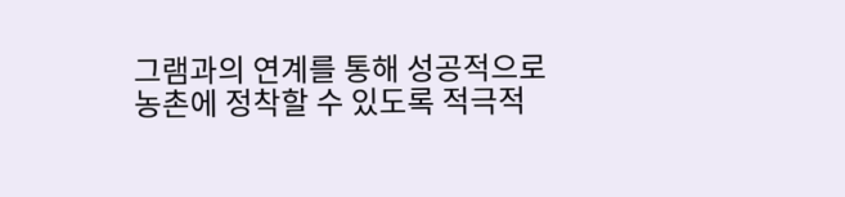그램과의 연계를 통해 성공적으로 농촌에 정착할 수 있도록 적극적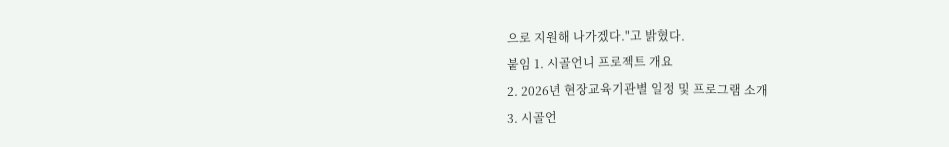으로 지원해 나가겠다."고 밝혔다.
붙임 1. 시골언니 프로젝트 개요
2. 2026년 현장교육기관별 일정 및 프로그램 소개
3. 시골언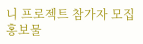니 프로젝트 참가자 모집 홍보물